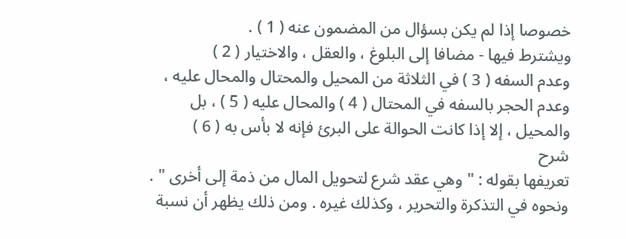خصوصا إذا لم يكن بسؤال من المضمون عنه ( 1 ) .
ويشترط فيها - مضافا إلى البلوغ ، والعقل ، والاختيار ( 2 )
وعدم السفه ( 3 ) في الثلاثة من المحيل والمحتال والمحال عليه ،
وعدم الحجر بالسفه في المحتال ( 4 ) والمحال عليه ( 5 ) ، بل
والمحيل ، إلا إذا كانت الحوالة على البرئ فإنه لا بأس به ( 6 )
شرح
تعريفها بقوله : " وهي عقد شرع لتحويل المال من ذمة إلى أخرى " .
ونحوه في التذكرة والتحرير ، وكذلك غيره . ومن ذلك يظهر أن نسبة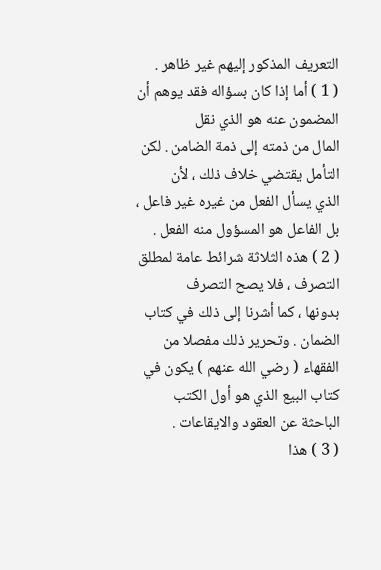التعريف المذكور إليهم غير ظاهر .
( 1 ) أما إذا كان بسؤاله فقد يوهم أن المضمون عنه هو الذي نقل
المال من ذمته إلى ذمة الضامن . لكن التأمل يقتضي خلاف ذلك ، لأن
الذي يسأل الفعل من غيره غير فاعل ، بل الفاعل هو المسؤول منه الفعل .
( 2 ) هذه الثلاثة شرائط عامة لمطلق التصرف ، فلا يصح التصرف
بدونها ، كما أشرنا إلى ذلك في كتاب الضمان . وتحرير ذلك مفصلا من
الفقهاء ( رضي الله عنهم ) يكون في كتاب البيع الذي هو أول الكتب
الباحثة عن العقود والايقاعات .
( 3 ) هذا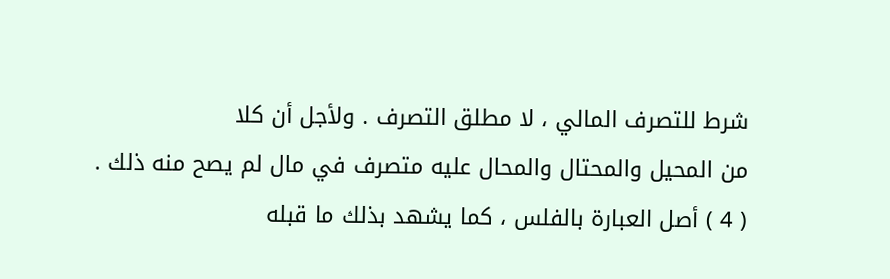شرط للتصرف المالي ، لا مطلق التصرف . ولأجل أن كلا
من المحيل والمحتال والمحال عليه متصرف في مال لم يصح منه ذلك .
( 4 ) أصل العبارة بالفلس ، كما يشهد بذلك ما قبله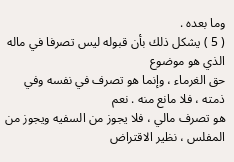وما بعده .
( 5 ) يشكل ذلك بأن قبوله ليس تصرفا في ماله الذي هو موضوع
حق الغرماء ، وإنما هو تصرف في نفسه وفي ذمته ، فلا مانع منه . نعم
هو تصرف مالي ، فلا يجوز من السفيه ويجوز من المفلس ، نظير الاقتراض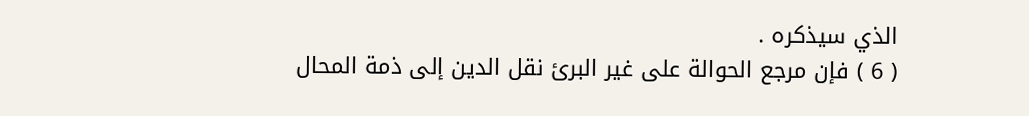الذي سيذكره .
( 6 ) فإن مرجع الحوالة على غير البرئ نقل الدين إلى ذمة المحال